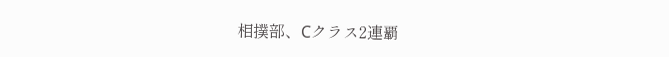相撲部、Cクラス2連覇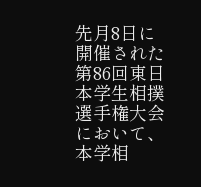先月8日に開催された第86回東日本学生相撲選手権大会において、本学相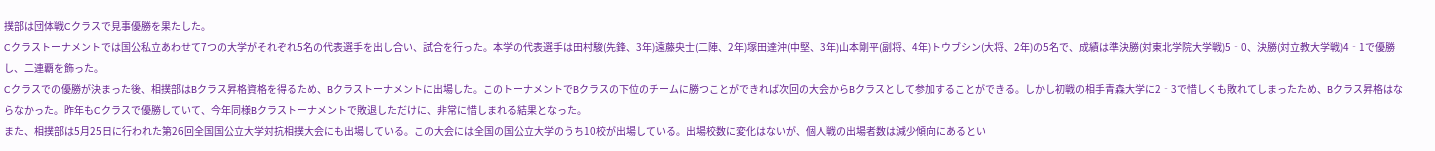撲部は団体戦Cクラスで見事優勝を果たした。
Cクラストーナメントでは国公私立あわせて7つの大学がそれぞれ5名の代表選手を出し合い、試合を行った。本学の代表選手は田村駿(先鋒、3年)遠藤央士(二陣、2年)塚田達沖(中堅、3年)山本剛平(副将、4年)トウブシン(大将、2年)の5名で、成績は準決勝(対東北学院大学戦)5‐0、決勝(対立教大学戦)4‐1で優勝し、二連覇を飾った。
Cクラスでの優勝が決まった後、相撲部はBクラス昇格資格を得るため、Bクラストーナメントに出場した。このトーナメントでBクラスの下位のチームに勝つことができれば次回の大会からBクラスとして参加することができる。しかし初戦の相手青森大学に2‐3で惜しくも敗れてしまったため、Bクラス昇格はならなかった。昨年もCクラスで優勝していて、今年同様Bクラストーナメントで敗退しただけに、非常に惜しまれる結果となった。
また、相撲部は5月25日に行われた第26回全国国公立大学対抗相撲大会にも出場している。この大会には全国の国公立大学のうち10校が出場している。出場校数に変化はないが、個人戦の出場者数は減少傾向にあるとい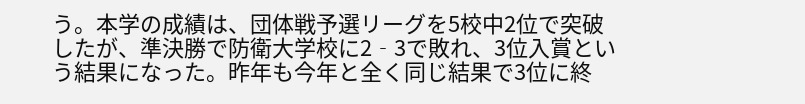う。本学の成績は、団体戦予選リーグを5校中2位で突破したが、準決勝で防衛大学校に2‐3で敗れ、3位入賞という結果になった。昨年も今年と全く同じ結果で3位に終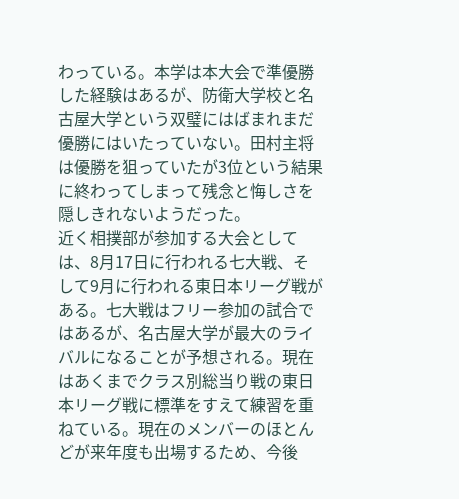わっている。本学は本大会で準優勝した経験はあるが、防衛大学校と名古屋大学という双璧にはばまれまだ優勝にはいたっていない。田村主将は優勝を狙っていたが3位という結果に終わってしまって残念と悔しさを隠しきれないようだった。
近く相撲部が参加する大会としては、8月17日に行われる七大戦、そして9月に行われる東日本リーグ戦がある。七大戦はフリー参加の試合ではあるが、名古屋大学が最大のライバルになることが予想される。現在はあくまでクラス別総当り戦の東日本リーグ戦に標準をすえて練習を重ねている。現在のメンバーのほとんどが来年度も出場するため、今後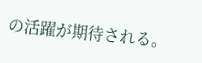の活躍が期待される。